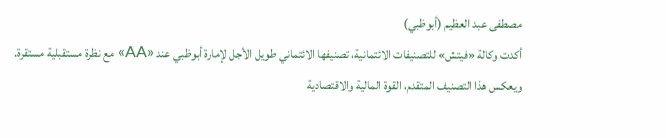مصطفى عبد العظيم (أبوظبي)
أكدت وكالة «فيتش» للتصنيفات الائتمانية، تصنيفها الائتماني طويل الأجل لإمارة أبوظبي عند «AA» مع نظرة مستقبلية مستقرة.
ويعكس هذا التصنيف المتقدم، القوة المالية والاقتصادية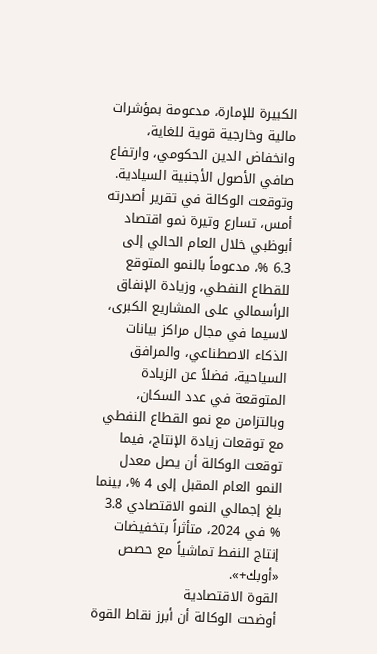الكبيرة للإمارة، مدعومة بمؤشرات مالية وخارجية قوية للغاية، وانخفاض الدين الحكومي، وارتفاع صافي الأصول الأجنبية السيادية.
وتوقعت الوكالة في تقرير أصدرته أمس، تسارع وتيرة نمو اقتصاد أبوظبي خلال العام الحالي إلى 6.3 %، مدعوماً بالنمو المتوقع للقطاع النفطي، وزيادة الإنفاق الرأسمالي على المشاريع الكبرى، لاسيما في مجال مراكز بيانات الذكاء الاصطناعي، والمرافق السياحية، فضلاً عن الزيادة المتوقعة في عدد السكان، وبالتزامن مع نمو القطاع النفطي مع توقعات زيادة الإنتاج، فيما توقعت الوكالة أن يصل معدل النمو العام المقبل إلى 4 %، بينما بلغ إجمالي النمو الاقتصادي 3.8 % في 2024، متأثراً بتخفيضات إنتاج النفط تماشياً مع حصص «أوبك+».
القوة الاقتصادية
أوضحت الوكالة أن أبرز نقاط القوة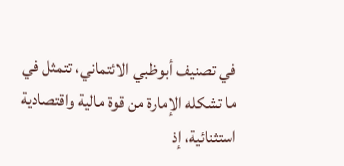في تصنيف أبوظبي الائتماني، تتمثل في ما تشكله الإمارة من قوة مالية واقتصادية استثنائية، إذ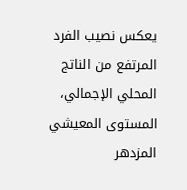يعكس نصيب الفرد المرتفع من الناتج المحلي الإجمالي، المستوى المعيشي المزدهر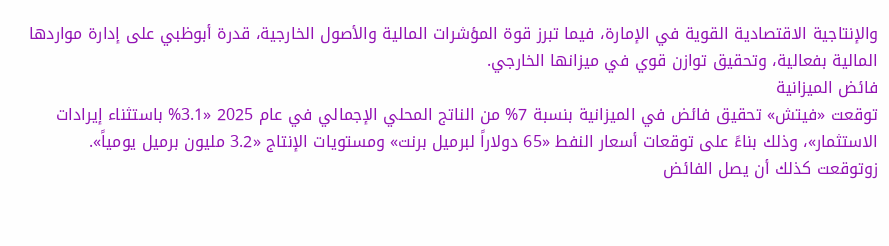والإنتاجية الاقتصادية القوية في الإمارة، فيما تبرز قوة المؤشرات المالية والأصول الخارجية، قدرة أبوظبي على إدارة مواردها المالية بفعالية، وتحقيق توازن قوي في ميزانها الخارجي.
فائض الميزانية
توقعت «فيتش» تحقيق فائض في الميزانية بنسبة 7% من الناتج المحلي الإجمالي في عام 2025 «3.1% باستثناء إيرادات الاستثمار»، وذلك بناءً على توقعات أسعار النفط «65 دولاراً لبرميل برنت» ومستويات الإنتاج «3.2 مليون برميل يومياً». زوتوقعت كذلك أن يصل الفائض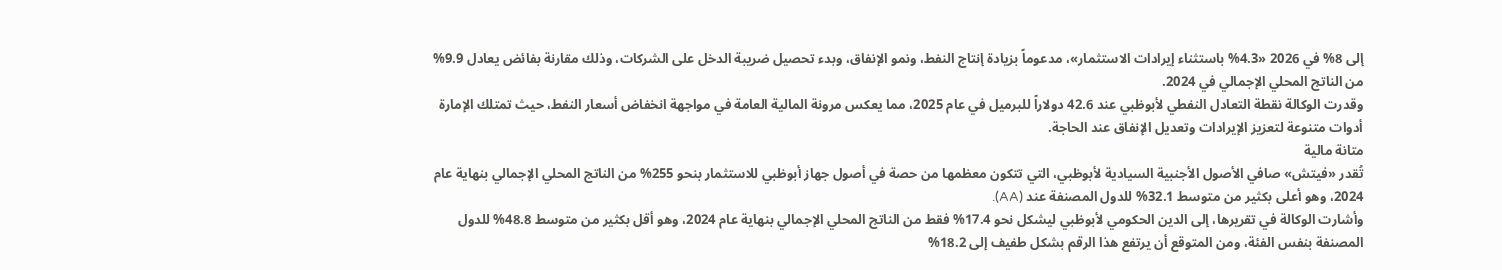إلى 8% في 2026 «4.3% باستثناء إيرادات الاستثمار»، مدعوماً بزيادة إنتاج النفط، ونمو الإنفاق، وبدء تحصيل ضريبة الدخل على الشركات، وذلك مقارنة بفائض يعادل 9.9% من الناتج المحلي الإجمالي في 2024.
وقدرت الوكالة نقطة التعادل النفطي لأبوظبي عند 42.6 دولاراً للبرميل في عام 2025، مما يعكس مرونة المالية العامة في مواجهة انخفاض أسعار النفط، حيث تمتلك الإمارة أدوات متنوعة لتعزيز الإيرادات وتعديل الإنفاق عند الحاجة.
متانة مالية
تُقدر «فيتش» صافي الأصول الأجنبية السيادية لأبوظبي، التي تتكون معظمها من حصة في أصول جهاز أبوظبي للاستثمار بنحو 255% من الناتج المحلي الإجمالي بنهاية عام 2024، وهو أعلى بكثير من متوسط 32.1% للدول المصنفة عند (AA).
وأشارت الوكالة في تقريرها، إلى الدين الحكومي لأبوظبي ليشكل نحو 17.4% فقط من الناتج المحلي الإجمالي بنهاية عام 2024، وهو أقل بكثير من متوسط 48.8% للدول المصنفة بنفس الفئة، ومن المتوقع أن يرتفع هذا الرقم بشكل طفيف إلى 18.2%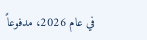في عام 2026، مدفوعاً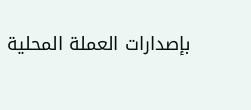بإصدارات العملة المحلية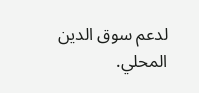لدعم سوق الدين المحلي.